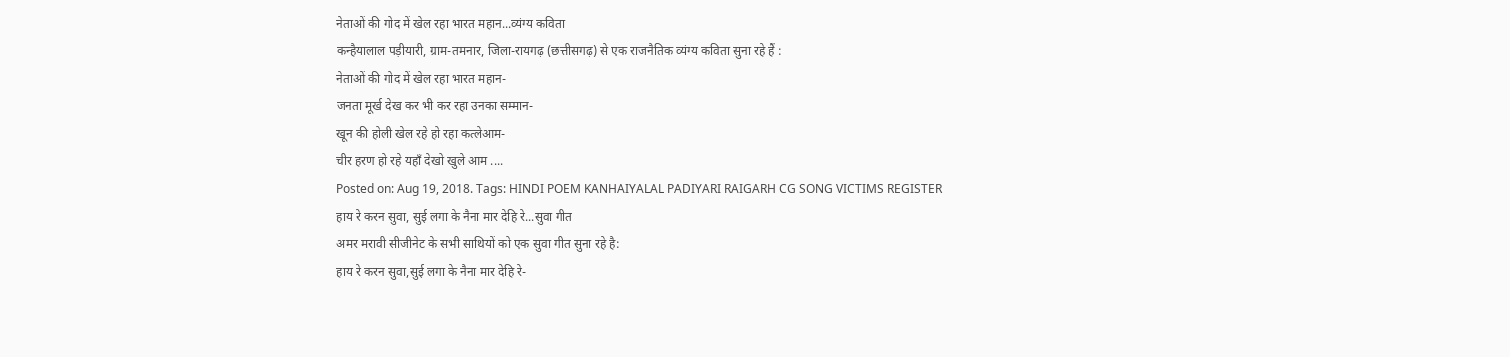नेताओं की गोद में खेल रहा भारत महान...व्यंग्य कविता
कन्हैयालाल पड़ीयारी, ग्राम-तमनार, जिला-रायगढ़ (छत्तीसगढ़) से एक राजनैतिक व्यंग्य कविता सुना रहे हैं :
नेताओं की गोद में खेल रहा भारत महान-
जनता मूर्ख देख कर भी कर रहा उनका सम्मान-
खून की होली खेल रहे हो रहा कत्लेआम-
चीर हरण हो रहे यहाँ देखो खुले आम ....
Posted on: Aug 19, 2018. Tags: HINDI POEM KANHAIYALAL PADIYARI RAIGARH CG SONG VICTIMS REGISTER
हाय रे करन सुवा, सुई लगा के नैना मार देहि रे...सुवा गीत
अमर मरावी सीजीनेट के सभी साथियों को एक सुवा गीत सुना रहे है:
हाय रे करन सुवा,सुई लगा के नैना मार देहि रे-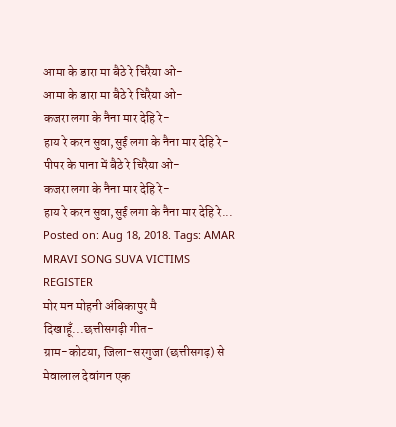आमा के डारा मा बैठे रे चिरैया ओ-
आमा के डारा मा बैठे रे चिरैया ओ-
कजरा लगा के नैना मार देहि रे-
हाय रे करन सुवा,सुई लगा के नैना मार देहि रे-
पीपर के पाना में बैठे रे चिरैया ओ-
कजरा लगा के नैना मार देहि रे-
हाय रे करन सुवा,सुई लगा के नैना मार देहि रे...
Posted on: Aug 18, 2018. Tags: AMAR MRAVI SONG SUVA VICTIMS REGISTER
मोर मन मोहनी अंबिकापुर मै दिखाहूँ...छत्तीसगढ़ी गीत-
ग्राम-कोटया, जिला-सरगुजा (छत्तीसगढ़) से मेवालाल देवांगन एक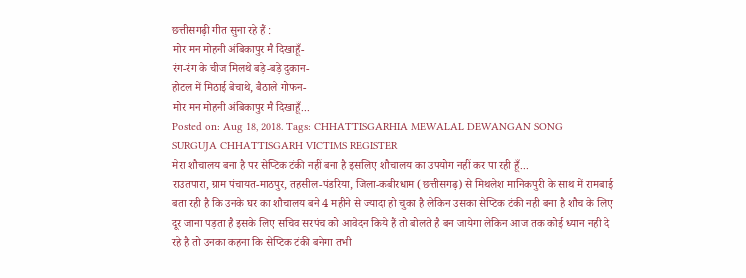छत्तीसगढ़ी गीत सुना रहे हैं :
मोर मन मोहनी अंबिकापुर मै दिखाहूँ-
रंग-रंग के चीज मिलथे बड़े-बड़े दुकान-
होटल में मिठाई बेचाथे, बैठाले गोफन-
मोर मन मोहनी अंबिकापुर मै दिखाहूँ...
Posted on: Aug 18, 2018. Tags: CHHATTISGARHIA MEWALAL DEWANGAN SONG SURGUJA CHHATTISGARH VICTIMS REGISTER
मेरा शौचालय बना है पर सेप्टिक टंकी नहीं बना है इसलिए शौचालय का उपयोग नहीं कर पा रही हूँ...
राउतपारा, ग्राम पंचायत-माठपुर, तहसील-पंडरिया, जिला-कबीरधाम (छत्तीसगढ़) से मिथलेश मानिकपुरी के साथ में रामबाई बता रही है कि उनके घर का शौचालय बने 4 महीने से ज्यादा हो चुका है लेकिन उसका सेप्टिक टंकी नही बना है शौच के लिए दूर जाना पड़ता है इसके लिए सचिव सरपंच को आवेदन किये हैं तो बोलते है बन जायेगा लेकिन आज तक कोई ध्यान नही दे रहे है तो उनका कहना कि सेप्टिक टंकी बनेगा तभी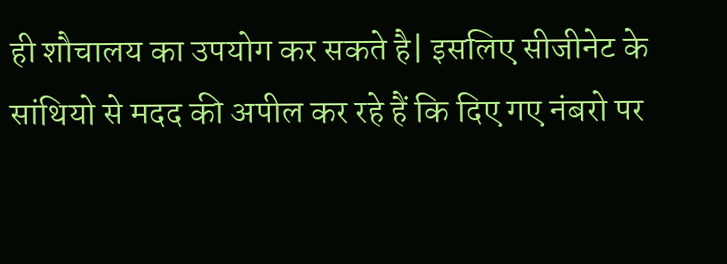ही शौचालय का उपयोग कर सकते है| इसलिए सीजीनेट के सांथियो से मदद की अपील कर रहे हैं कि दिए गए नंबरो पर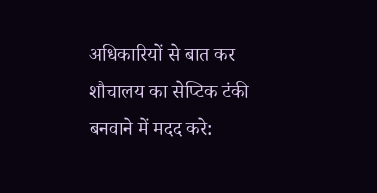अधिकारियों से बात कर शौचालय का सेप्टिक टंकी बनवाने में मदद करे: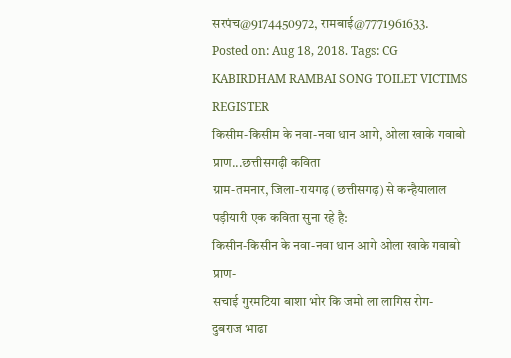सरपंच@9174450972, रामबाई@7771961633.
Posted on: Aug 18, 2018. Tags: CG KABIRDHAM RAMBAI SONG TOILET VICTIMS REGISTER
किसीम-किसीम के नवा-नवा धान आगे, ओला खाके गवाबो प्राण...छत्तीसगढ़ी कविता
ग्राम-तमनार, जिला-रायगढ़ (छत्तीसगढ़) से कन्हैयालाल पड़ीयारी एक कविता सुना रहे है:
किसीन-किसीन के नवा-नवा धान आगे ओला खाके गवाबो प्राण-
सचाई गुरमटिया बाशा भोर कि जमो ला लागिस रोग-
दुबराज भाढा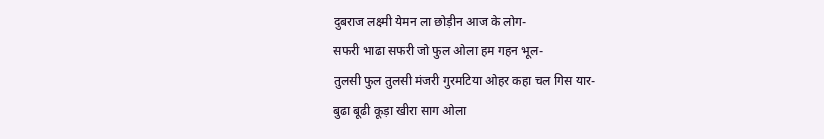दुबराज लक्ष्मी येमन ला छोड़ीन आज के लोग-
सफरी भाढा सफरी जो फुल ओला हम गहन भूल-
तुलसी फुल तुलसी मंजरी गुरमटिया ओहर कहा चल गिस यार-
बुढा बूढी कूड़ा खीरा साग ओला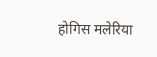होगिस मलेरिया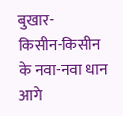बुखार-
किसीन-किसीन के नवा-नवा धान आगे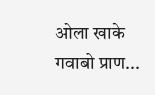ओला खाके गवाबो प्राण...